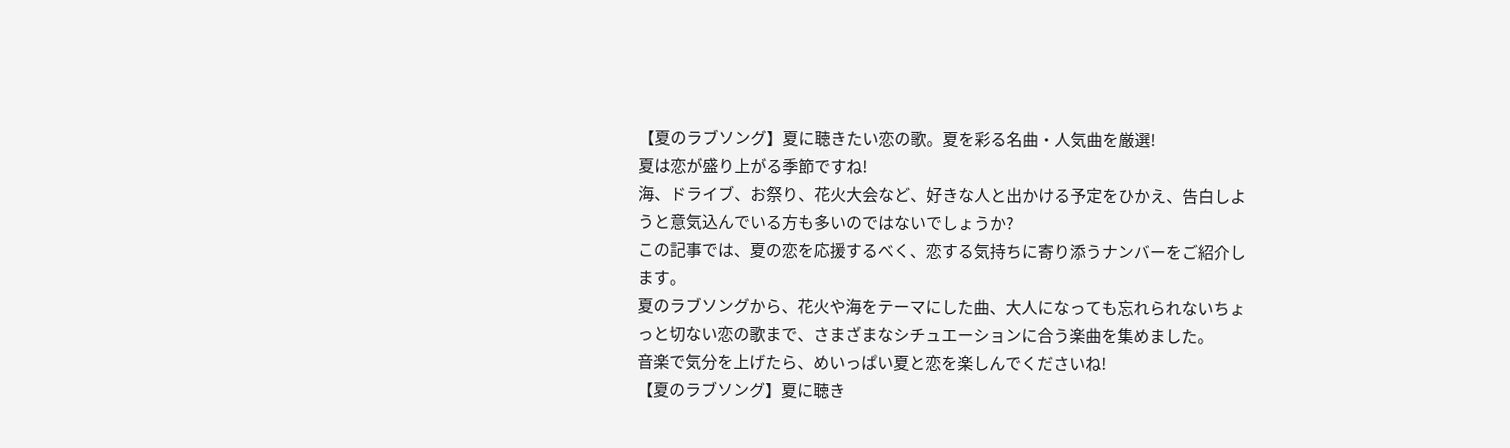【夏のラブソング】夏に聴きたい恋の歌。夏を彩る名曲・人気曲を厳選!
夏は恋が盛り上がる季節ですね!
海、ドライブ、お祭り、花火大会など、好きな人と出かける予定をひかえ、告白しようと意気込んでいる方も多いのではないでしょうか?
この記事では、夏の恋を応援するべく、恋する気持ちに寄り添うナンバーをご紹介します。
夏のラブソングから、花火や海をテーマにした曲、大人になっても忘れられないちょっと切ない恋の歌まで、さまざまなシチュエーションに合う楽曲を集めました。
音楽で気分を上げたら、めいっぱい夏と恋を楽しんでくださいね!
【夏のラブソング】夏に聴き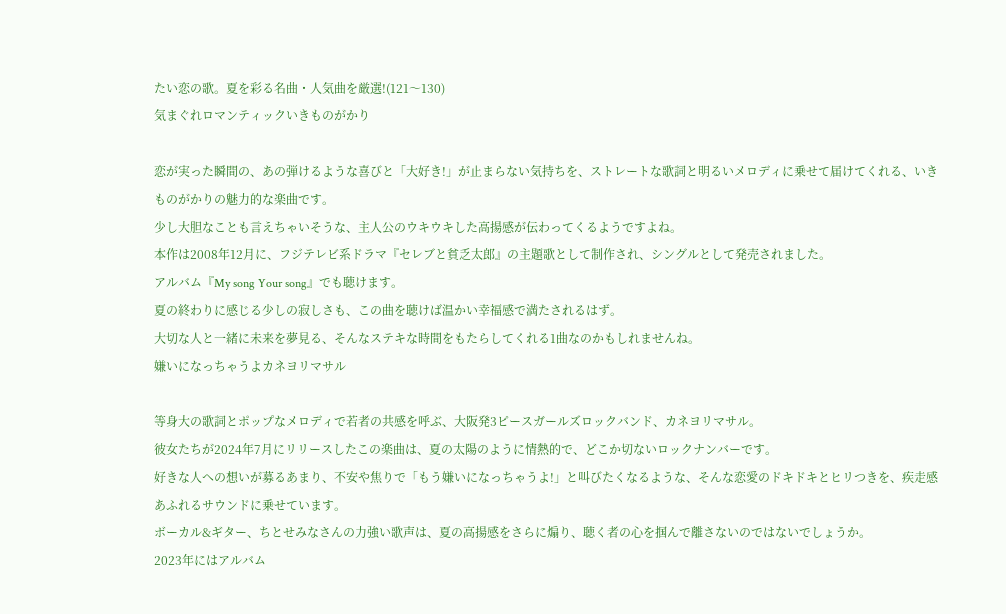たい恋の歌。夏を彩る名曲・人気曲を厳選!(121〜130)
気まぐれロマンティックいきものがかり

恋が実った瞬間の、あの弾けるような喜びと「大好き!」が止まらない気持ちを、ストレートな歌詞と明るいメロディに乗せて届けてくれる、いきものがかりの魅力的な楽曲です。
少し大胆なことも言えちゃいそうな、主人公のウキウキした高揚感が伝わってくるようですよね。
本作は2008年12月に、フジテレビ系ドラマ『セレブと貧乏太郎』の主題歌として制作され、シングルとして発売されました。
アルバム『My song Your song』でも聴けます。
夏の終わりに感じる少しの寂しさも、この曲を聴けば温かい幸福感で満たされるはず。
大切な人と一緒に未来を夢見る、そんなステキな時間をもたらしてくれる1曲なのかもしれませんね。
嫌いになっちゃうよカネヨリマサル

等身大の歌詞とポップなメロディで若者の共感を呼ぶ、大阪発3ピースガールズロックバンド、カネヨリマサル。
彼女たちが2024年7月にリリースしたこの楽曲は、夏の太陽のように情熱的で、どこか切ないロックナンバーです。
好きな人への想いが募るあまり、不安や焦りで「もう嫌いになっちゃうよ!」と叫びたくなるような、そんな恋愛のドキドキとヒリつきを、疾走感あふれるサウンドに乗せています。
ボーカル&ギター、ちとせみなさんの力強い歌声は、夏の高揚感をさらに煽り、聴く者の心を掴んで離さないのではないでしょうか。
2023年にはアルバム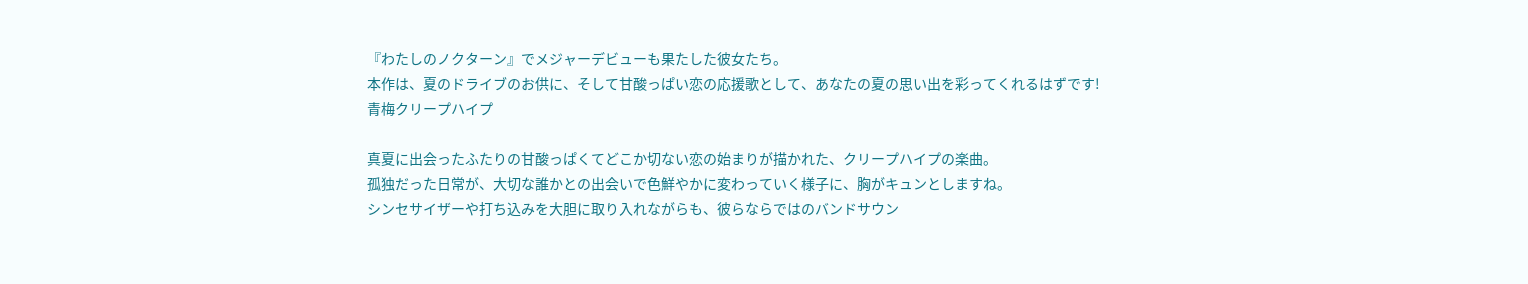『わたしのノクターン』でメジャーデビューも果たした彼女たち。
本作は、夏のドライブのお供に、そして甘酸っぱい恋の応援歌として、あなたの夏の思い出を彩ってくれるはずです!
青梅クリープハイプ

真夏に出会ったふたりの甘酸っぱくてどこか切ない恋の始まりが描かれた、クリープハイプの楽曲。
孤独だった日常が、大切な誰かとの出会いで色鮮やかに変わっていく様子に、胸がキュンとしますね。
シンセサイザーや打ち込みを大胆に取り入れながらも、彼らならではのバンドサウン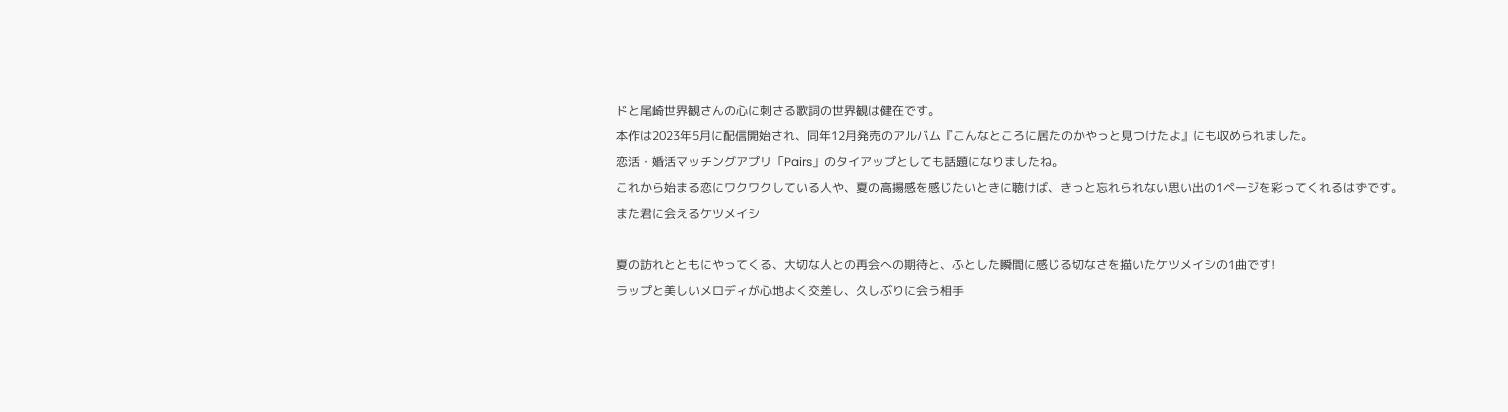ドと尾崎世界観さんの心に刺さる歌詞の世界観は健在です。
本作は2023年5月に配信開始され、同年12月発売のアルバム『こんなところに居たのかやっと見つけたよ』にも収められました。
恋活・婚活マッチングアプリ「Pairs」のタイアップとしても話題になりましたね。
これから始まる恋にワクワクしている人や、夏の高揚感を感じたいときに聴けば、きっと忘れられない思い出の1ページを彩ってくれるはずです。
また君に会えるケツメイシ

夏の訪れとともにやってくる、大切な人との再会への期待と、ふとした瞬間に感じる切なさを描いたケツメイシの1曲です!
ラップと美しいメロディが心地よく交差し、久しぶりに会う相手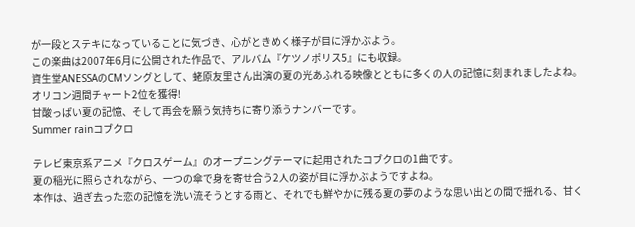が一段とステキになっていることに気づき、心がときめく様子が目に浮かぶよう。
この楽曲は2007年6月に公開された作品で、アルバム『ケツノポリス5』にも収録。
資生堂ANESSAのCMソングとして、蛯原友里さん出演の夏の光あふれる映像とともに多くの人の記憶に刻まれましたよね。
オリコン週間チャート2位を獲得!
甘酸っぱい夏の記憶、そして再会を願う気持ちに寄り添うナンバーです。
Summer rainコブクロ

テレビ東京系アニメ『クロスゲーム』のオープニングテーマに起用されたコブクロの1曲です。
夏の稲光に照らされながら、一つの傘で身を寄せ合う2人の姿が目に浮かぶようですよね。
本作は、過ぎ去った恋の記憶を洗い流そうとする雨と、それでも鮮やかに残る夏の夢のような思い出との間で揺れる、甘く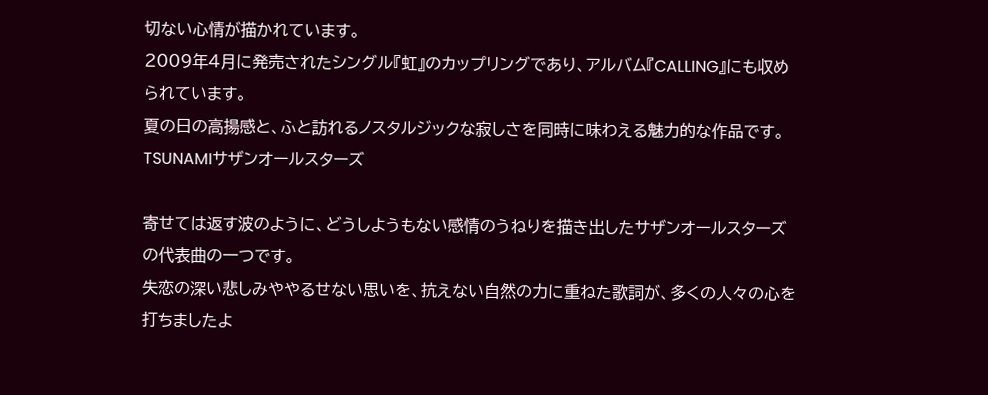切ない心情が描かれています。
2009年4月に発売されたシングル『虹』のカップリングであり、アルバム『CALLING』にも収められています。
夏の日の高揚感と、ふと訪れるノスタルジックな寂しさを同時に味わえる魅力的な作品です。
TSUNAMIサザンオールスターズ

寄せては返す波のように、どうしようもない感情のうねりを描き出したサザンオールスターズの代表曲の一つです。
失恋の深い悲しみややるせない思いを、抗えない自然の力に重ねた歌詞が、多くの人々の心を打ちましたよ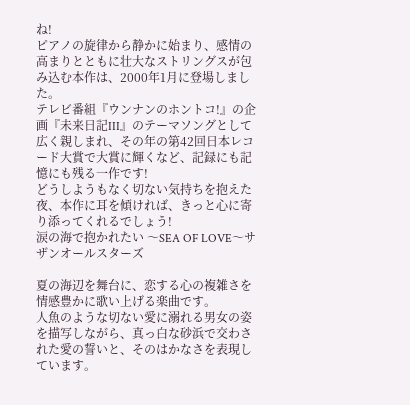ね!
ピアノの旋律から静かに始まり、感情の高まりとともに壮大なストリングスが包み込む本作は、2000年1月に登場しました。
テレビ番組『ウンナンのホントコ!』の企画『未来日記III』のテーマソングとして広く親しまれ、その年の第42回日本レコード大賞で大賞に輝くなど、記録にも記憶にも残る一作です!
どうしようもなく切ない気持ちを抱えた夜、本作に耳を傾ければ、きっと心に寄り添ってくれるでしょう!
涙の海で抱かれたい 〜SEA OF LOVE〜サザンオールスターズ

夏の海辺を舞台に、恋する心の複雑さを情感豊かに歌い上げる楽曲です。
人魚のような切ない愛に溺れる男女の姿を描写しながら、真っ白な砂浜で交わされた愛の誓いと、そのはかなさを表現しています。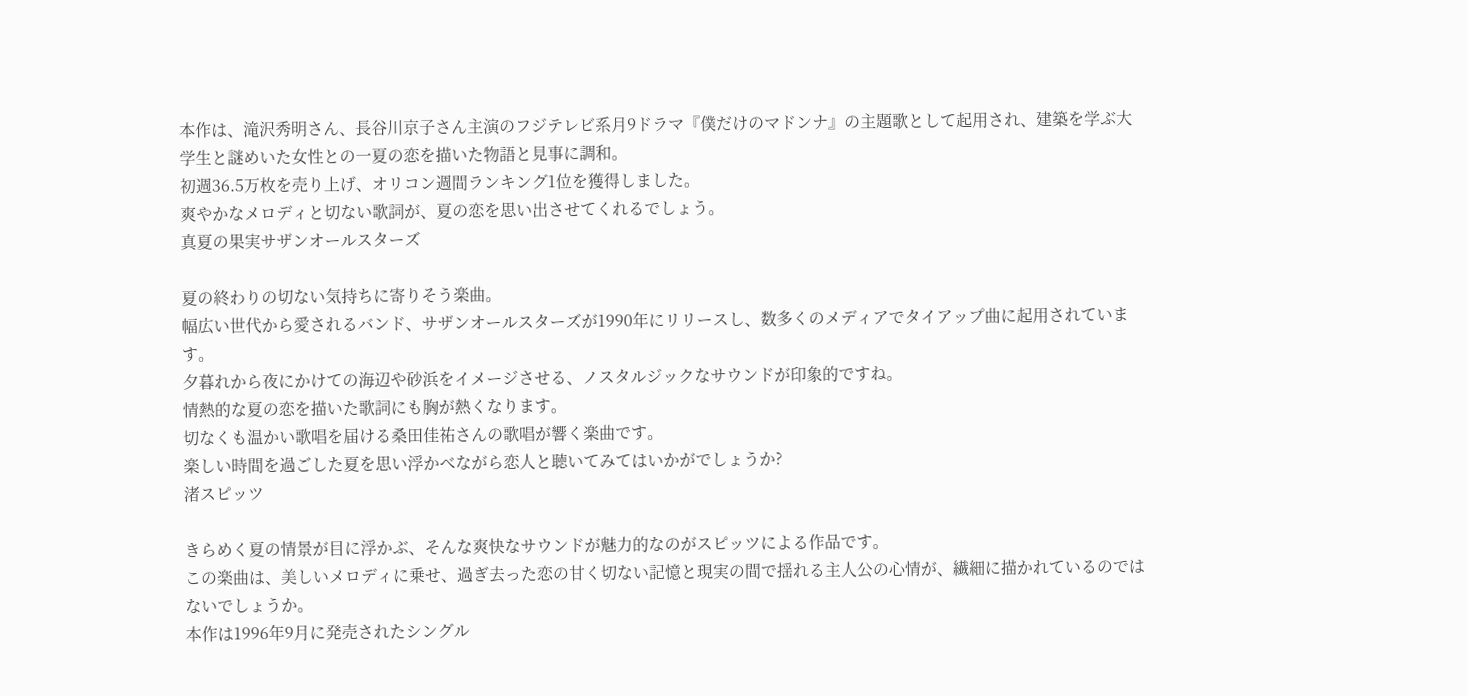本作は、滝沢秀明さん、長谷川京子さん主演のフジテレビ系月9ドラマ『僕だけのマドンナ』の主題歌として起用され、建築を学ぶ大学生と謎めいた女性との一夏の恋を描いた物語と見事に調和。
初週36.5万枚を売り上げ、オリコン週間ランキング1位を獲得しました。
爽やかなメロディと切ない歌詞が、夏の恋を思い出させてくれるでしょう。
真夏の果実サザンオールスターズ

夏の終わりの切ない気持ちに寄りそう楽曲。
幅広い世代から愛されるバンド、サザンオールスターズが1990年にリリースし、数多くのメディアでタイアップ曲に起用されています。
夕暮れから夜にかけての海辺や砂浜をイメージさせる、ノスタルジックなサウンドが印象的ですね。
情熱的な夏の恋を描いた歌詞にも胸が熱くなります。
切なくも温かい歌唱を届ける桑田佳祐さんの歌唱が響く楽曲です。
楽しい時間を過ごした夏を思い浮かべながら恋人と聴いてみてはいかがでしょうか?
渚スピッツ

きらめく夏の情景が目に浮かぶ、そんな爽快なサウンドが魅力的なのがスピッツによる作品です。
この楽曲は、美しいメロディに乗せ、過ぎ去った恋の甘く切ない記憶と現実の間で揺れる主人公の心情が、繊細に描かれているのではないでしょうか。
本作は1996年9月に発売されたシングル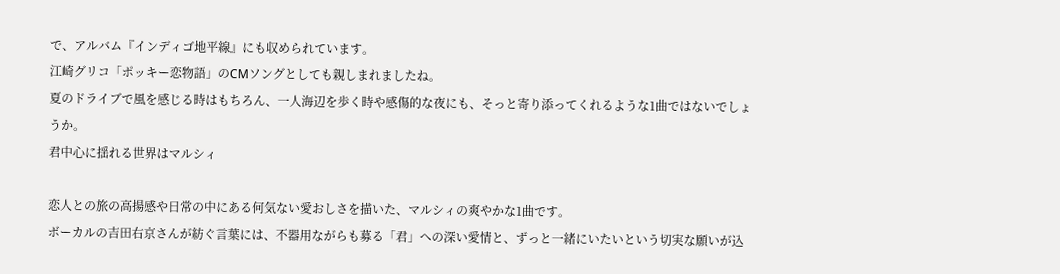で、アルバム『インディゴ地平線』にも収められています。
江崎グリコ「ポッキー恋物語」のCMソングとしても親しまれましたね。
夏のドライブで風を感じる時はもちろん、一人海辺を歩く時や感傷的な夜にも、そっと寄り添ってくれるような1曲ではないでしょうか。
君中心に揺れる世界はマルシィ

恋人との旅の高揚感や日常の中にある何気ない愛おしさを描いた、マルシィの爽やかな1曲です。
ボーカルの吉田右京さんが紡ぐ言葉には、不器用ながらも募る「君」への深い愛情と、ずっと一緒にいたいという切実な願いが込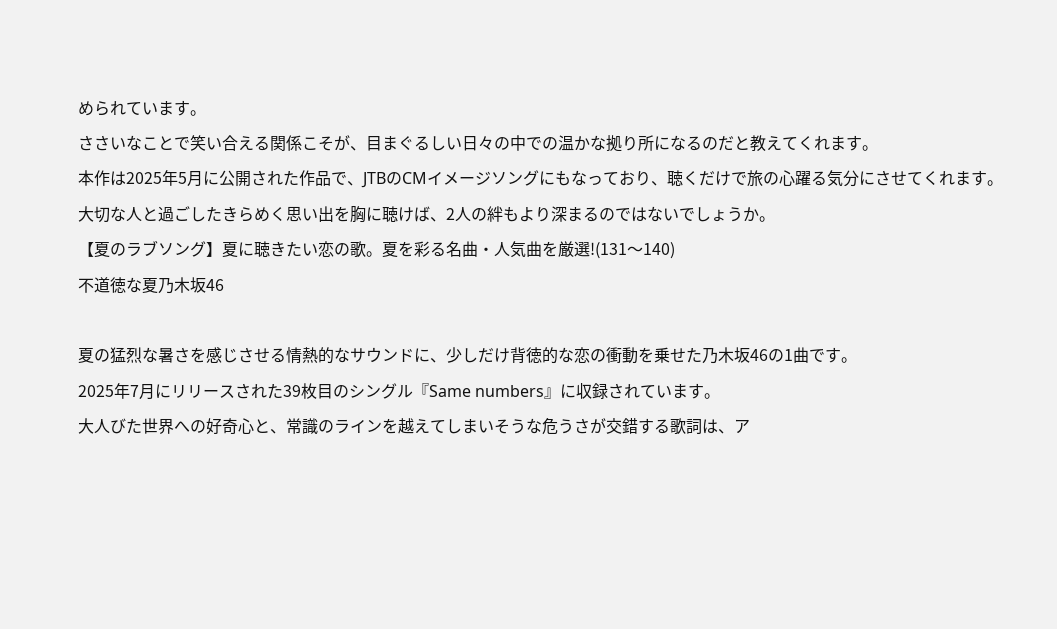められています。
ささいなことで笑い合える関係こそが、目まぐるしい日々の中での温かな拠り所になるのだと教えてくれます。
本作は2025年5月に公開された作品で、JTBのCMイメージソングにもなっており、聴くだけで旅の心躍る気分にさせてくれます。
大切な人と過ごしたきらめく思い出を胸に聴けば、2人の絆もより深まるのではないでしょうか。
【夏のラブソング】夏に聴きたい恋の歌。夏を彩る名曲・人気曲を厳選!(131〜140)
不道徳な夏乃木坂46

夏の猛烈な暑さを感じさせる情熱的なサウンドに、少しだけ背徳的な恋の衝動を乗せた乃木坂46の1曲です。
2025年7月にリリースされた39枚目のシングル『Same numbers』に収録されています。
大人びた世界への好奇心と、常識のラインを越えてしまいそうな危うさが交錯する歌詞は、ア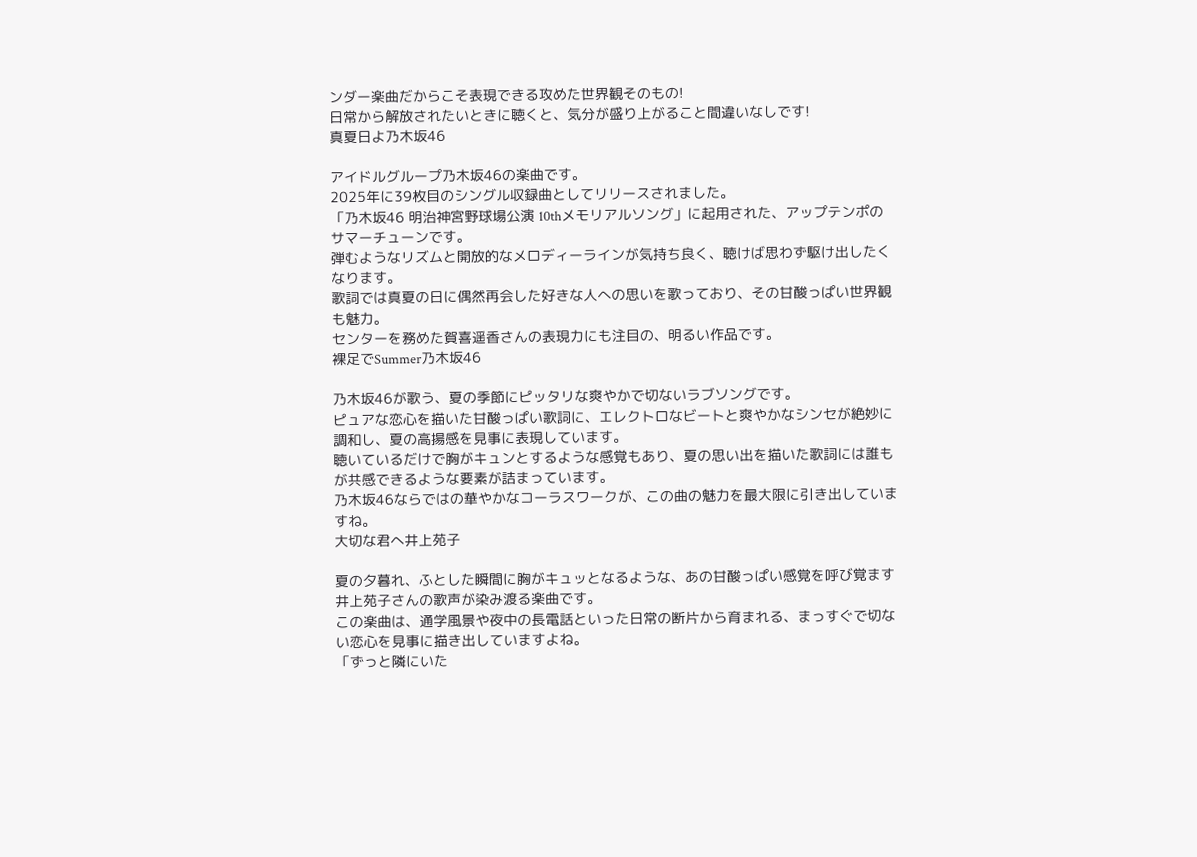ンダー楽曲だからこそ表現できる攻めた世界観そのもの!
日常から解放されたいときに聴くと、気分が盛り上がること間違いなしです!
真夏日よ乃木坂46

アイドルグループ乃木坂46の楽曲です。
2025年に39枚目のシングル収録曲としてリリースされました。
「乃木坂46 明治神宮野球場公演 10thメモリアルソング」に起用された、アップテンポのサマーチューンです。
弾むようなリズムと開放的なメロディーラインが気持ち良く、聴けば思わず駆け出したくなります。
歌詞では真夏の日に偶然再会した好きな人への思いを歌っており、その甘酸っぱい世界観も魅力。
センターを務めた賀喜遥香さんの表現力にも注目の、明るい作品です。
裸足でSummer乃木坂46

乃木坂46が歌う、夏の季節にピッタリな爽やかで切ないラブソングです。
ピュアな恋心を描いた甘酸っぱい歌詞に、エレクトロなビートと爽やかなシンセが絶妙に調和し、夏の高揚感を見事に表現しています。
聴いているだけで胸がキュンとするような感覚もあり、夏の思い出を描いた歌詞には誰もが共感できるような要素が詰まっています。
乃木坂46ならではの華やかなコーラスワークが、この曲の魅力を最大限に引き出していますね。
大切な君へ井上苑子

夏の夕暮れ、ふとした瞬間に胸がキュッとなるような、あの甘酸っぱい感覚を呼び覚ます井上苑子さんの歌声が染み渡る楽曲です。
この楽曲は、通学風景や夜中の長電話といった日常の断片から育まれる、まっすぐで切ない恋心を見事に描き出していますよね。
「ずっと隣にいた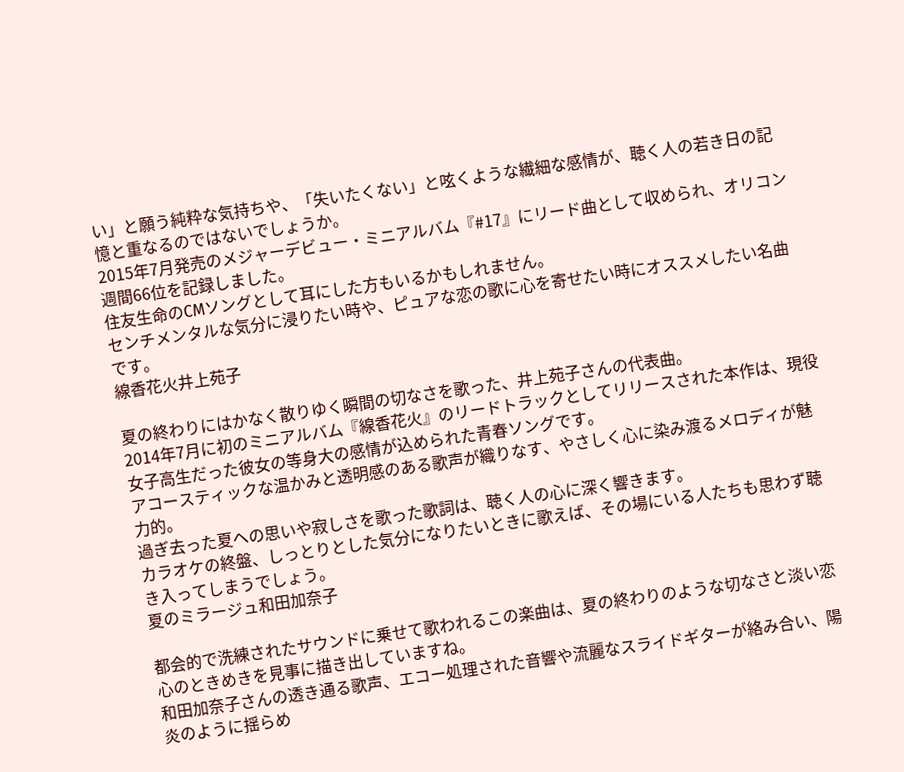い」と願う純粋な気持ちや、「失いたくない」と呟くような繊細な感情が、聴く人の若き日の記憶と重なるのではないでしょうか。
2015年7月発売のメジャーデビュー・ミニアルバム『#17』にリード曲として収められ、オリコン週間66位を記録しました。
住友生命のCMソングとして耳にした方もいるかもしれません。
センチメンタルな気分に浸りたい時や、ピュアな恋の歌に心を寄せたい時にオススメしたい名曲です。
線香花火井上苑子

夏の終わりにはかなく散りゆく瞬間の切なさを歌った、井上苑子さんの代表曲。
2014年7月に初のミニアルバム『線香花火』のリードトラックとしてリリースされた本作は、現役女子高生だった彼女の等身大の感情が込められた青春ソングです。
アコースティックな温かみと透明感のある歌声が織りなす、やさしく心に染み渡るメロディが魅力的。
過ぎ去った夏への思いや寂しさを歌った歌詞は、聴く人の心に深く響きます。
カラオケの終盤、しっとりとした気分になりたいときに歌えば、その場にいる人たちも思わず聴き入ってしまうでしょう。
夏のミラージュ和田加奈子

都会的で洗練されたサウンドに乗せて歌われるこの楽曲は、夏の終わりのような切なさと淡い恋心のときめきを見事に描き出していますね。
和田加奈子さんの透き通る歌声、エコー処理された音響や流麗なスライドギターが絡み合い、陽炎のように揺らめ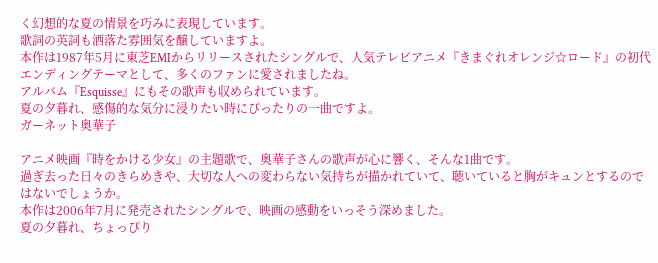く幻想的な夏の情景を巧みに表現しています。
歌詞の英詞も洒落た雰囲気を醸していますよ。
本作は1987年5月に東芝EMIからリリースされたシングルで、人気テレビアニメ『きまぐれオレンジ☆ロード』の初代エンディングテーマとして、多くのファンに愛されましたね。
アルバム『Esquisse』にもその歌声も収められています。
夏の夕暮れ、感傷的な気分に浸りたい時にぴったりの一曲ですよ。
ガーネット奥華子

アニメ映画『時をかける少女』の主題歌で、奥華子さんの歌声が心に響く、そんな1曲です。
過ぎ去った日々のきらめきや、大切な人への変わらない気持ちが描かれていて、聴いていると胸がキュンとするのではないでしょうか。
本作は2006年7月に発売されたシングルで、映画の感動をいっそう深めました。
夏の夕暮れ、ちょっぴり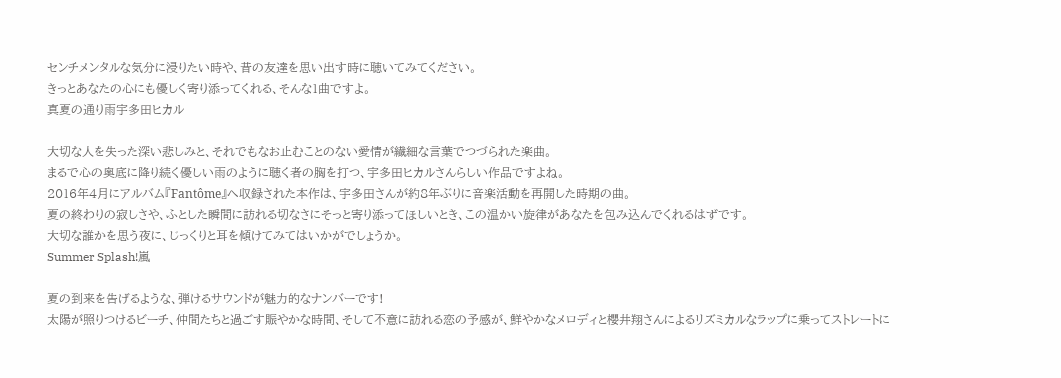センチメンタルな気分に浸りたい時や、昔の友達を思い出す時に聴いてみてください。
きっとあなたの心にも優しく寄り添ってくれる、そんな1曲ですよ。
真夏の通り雨宇多田ヒカル

大切な人を失った深い悲しみと、それでもなお止むことのない愛情が繊細な言葉でつづられた楽曲。
まるで心の奥底に降り続く優しい雨のように聴く者の胸を打つ、宇多田ヒカルさんらしい作品ですよね。
2016年4月にアルバム『Fantôme』へ収録された本作は、宇多田さんが約8年ぶりに音楽活動を再開した時期の曲。
夏の終わりの寂しさや、ふとした瞬間に訪れる切なさにそっと寄り添ってほしいとき、この温かい旋律があなたを包み込んでくれるはずです。
大切な誰かを思う夜に、じっくりと耳を傾けてみてはいかがでしょうか。
Summer Splash!嵐

夏の到来を告げるような、弾けるサウンドが魅力的なナンバーです!
太陽が照りつけるビーチ、仲間たちと過ごす賑やかな時間、そして不意に訪れる恋の予感が、鮮やかなメロディと櫻井翔さんによるリズミカルなラップに乗ってストレートに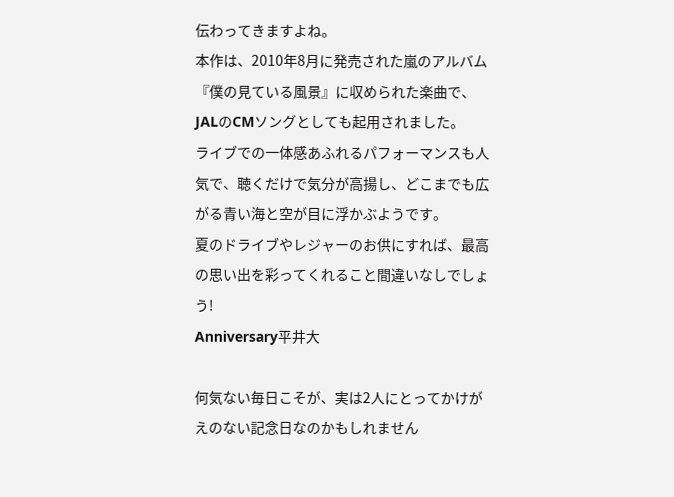伝わってきますよね。
本作は、2010年8月に発売された嵐のアルバム『僕の見ている風景』に収められた楽曲で、JALのCMソングとしても起用されました。
ライブでの一体感あふれるパフォーマンスも人気で、聴くだけで気分が高揚し、どこまでも広がる青い海と空が目に浮かぶようです。
夏のドライブやレジャーのお供にすれば、最高の思い出を彩ってくれること間違いなしでしょう!
Anniversary平井大

何気ない毎日こそが、実は2人にとってかけがえのない記念日なのかもしれません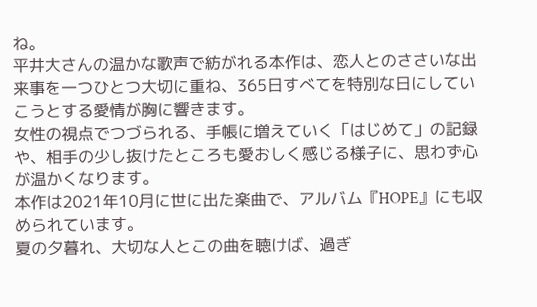ね。
平井大さんの温かな歌声で紡がれる本作は、恋人とのささいな出来事を一つひとつ大切に重ね、365日すべてを特別な日にしていこうとする愛情が胸に響きます。
女性の視点でつづられる、手帳に増えていく「はじめて」の記録や、相手の少し抜けたところも愛おしく感じる様子に、思わず心が温かくなります。
本作は2021年10月に世に出た楽曲で、アルバム『HOPE』にも収められています。
夏の夕暮れ、大切な人とこの曲を聴けば、過ぎ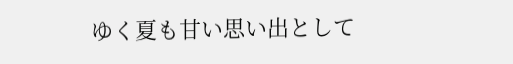ゆく夏も甘い思い出として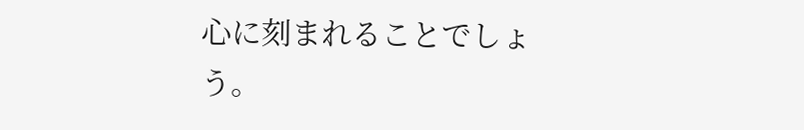心に刻まれることでしょう。